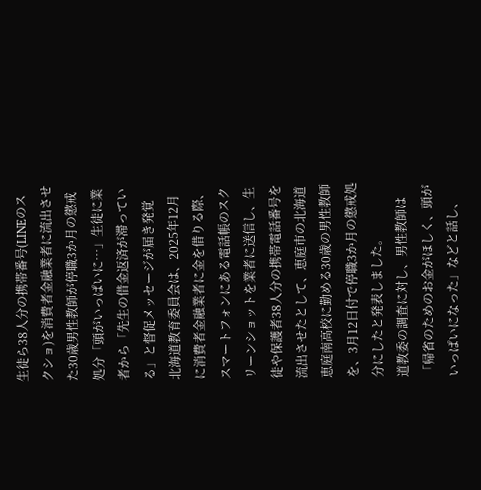生徒ら38人分の携帯番号(LINEのスクショ)を消費者金融業者に流出させた30歳男性教師が停職3か月の懲戒処分「頭がいっぱいに…」生徒に業者から「先生の借金返済が滞っている」と督促メッセージが届き発覚
北海道教育委員会は、2025年12月に消費者金融業者に金を借りる際、スマートフォンにある電話帳のスクリーンショットを業者に送信し、生徒や保護者38人分の携帯電話番号を流出させたとして、恵庭市の北海道恵庭南高校に勤める30歳の男性教師を、3月12日付で停職3か月の懲戒処分にしたと発表しました。
道教委の調査に対し、男性教師は「帰省のためのお金がほしく、頭がいっぱいになった」などと話し、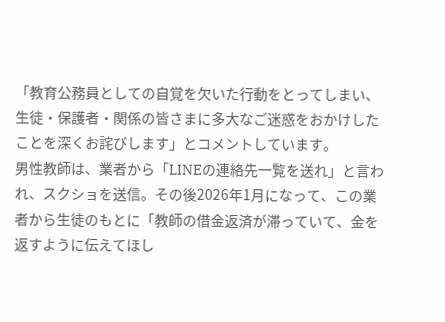「教育公務員としての自覚を欠いた行動をとってしまい、生徒・保護者・関係の皆さまに多大なご迷惑をおかけしたことを深くお詫びします」とコメントしています。
男性教師は、業者から「LINEの連絡先一覧を送れ」と言われ、スクショを送信。その後2026年1月になって、この業者から生徒のもとに「教師の借金返済が滞っていて、金を返すように伝えてほし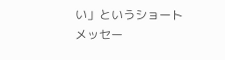い」というショートメッセー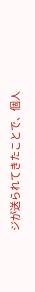ジが送られてきたことで、個人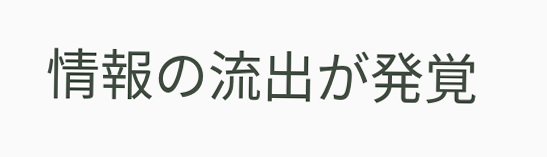情報の流出が発覚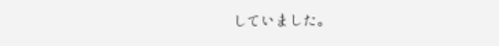していました。